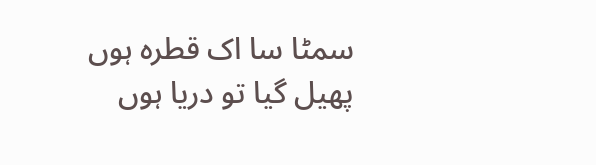سمٹا سا اک قطرہ ہوں
پھیل گیا تو دریا ہوں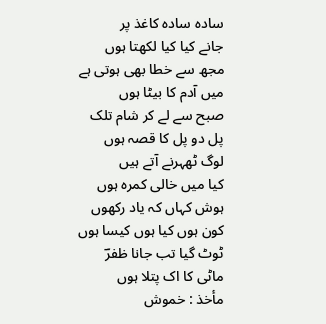سادہ سادہ کاغذ پر
جانے کیا کیا لکھتا ہوں
مجھ سے خطا بھی ہوتی ہے
میں آدم کا بیٹا ہوں
صبح سے لے کر شام تلک
پل دو پل کا قصہ ہوں
لوگ ٹھہرنے آتے ہیں
کیا میں خالی کمرہ ہوں
ہوش کہاں کہ یاد رکھوں
کون ہوں کیا ہوں کیسا ہوں
ٹوٹ گیا تب جانا ظفرؔ
ماٹی کا اک پتلا ہوں
مأخذ : خموش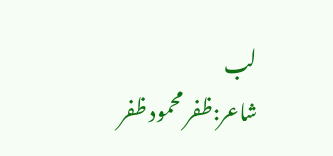لب
شاعر:ظفر محمود ظفر